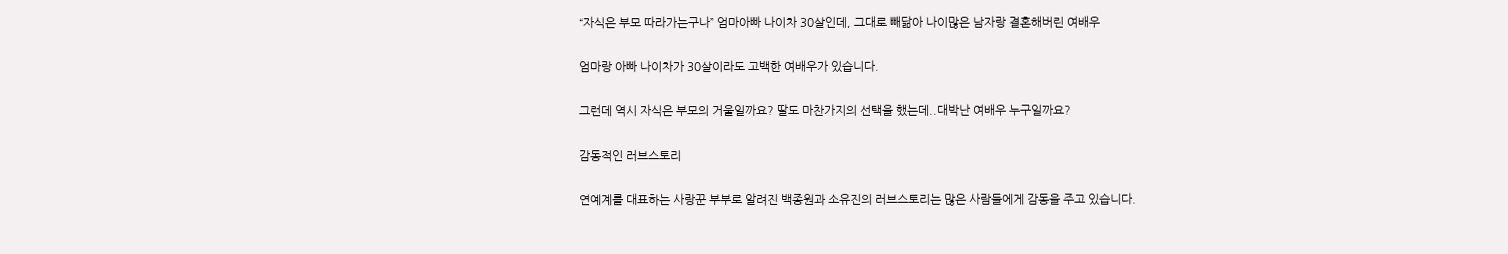“자식은 부모 따라가는구나” 엄마아빠 나이차 30살인데, 그대로 빼닮아 나이많은 남자랑 결혼해버린 여배우

엄마랑 아빠 나이차가 30살이라도 고백한 여배우가 있습니다.

그런데 역시 자식은 부모의 거울일까요? 딸도 마찬가지의 선택을 했는데..대박난 여배우 누구일까요?

감동적인 러브스토리

연예계를 대표하는 사랑꾼 부부로 알려진 백종원과 소유진의 러브스토리는 많은 사람들에게 감동을 주고 있습니다.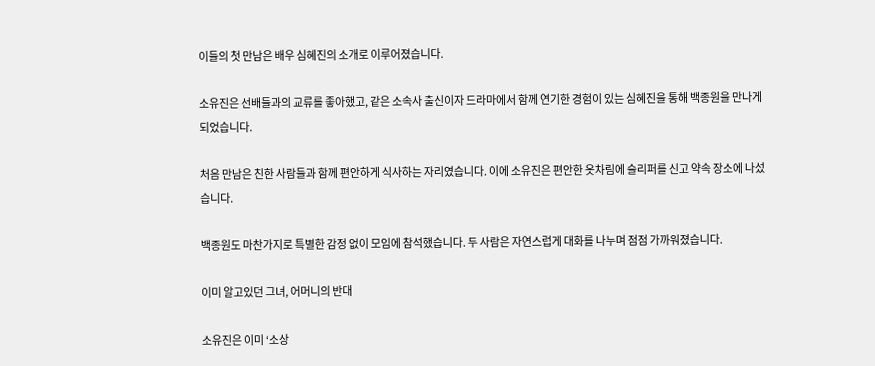이들의 첫 만남은 배우 심혜진의 소개로 이루어졌습니다.

소유진은 선배들과의 교류를 좋아했고, 같은 소속사 출신이자 드라마에서 함께 연기한 경험이 있는 심혜진을 통해 백종원을 만나게 되었습니다.

처음 만남은 친한 사람들과 함께 편안하게 식사하는 자리였습니다. 이에 소유진은 편안한 옷차림에 슬리퍼를 신고 약속 장소에 나섰습니다.

백종원도 마찬가지로 특별한 감정 없이 모임에 참석했습니다. 두 사람은 자연스럽게 대화를 나누며 점점 가까워졌습니다.

이미 알고있던 그녀, 어머니의 반대

소유진은 이미 ‘소상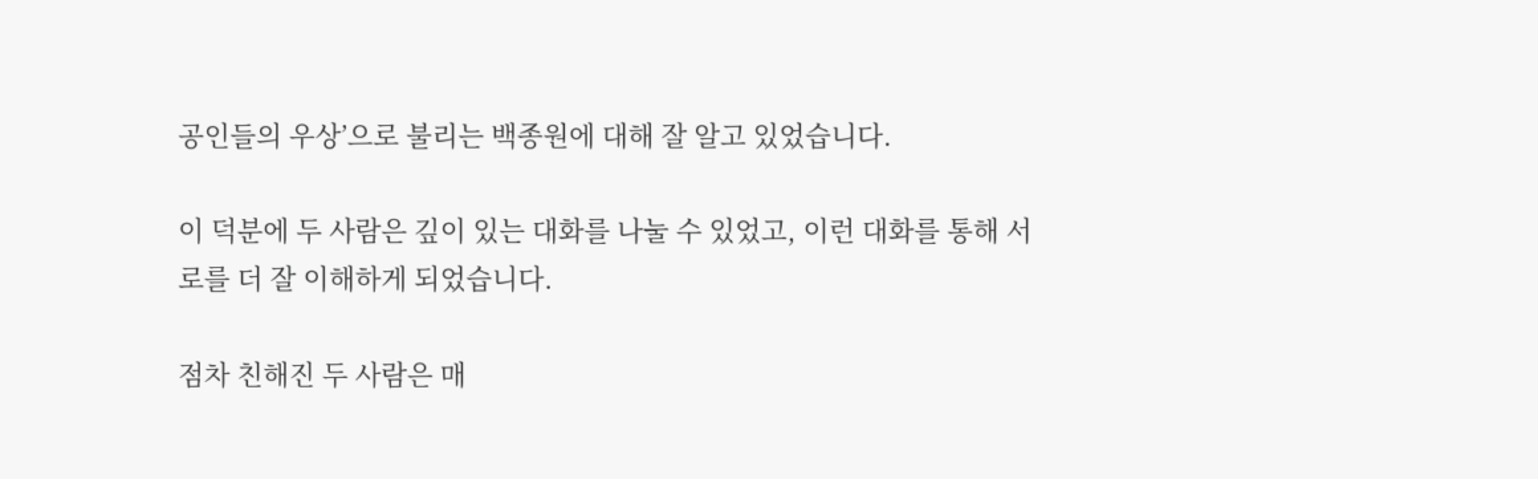공인들의 우상’으로 불리는 백종원에 대해 잘 알고 있었습니다.

이 덕분에 두 사람은 깊이 있는 대화를 나눌 수 있었고, 이런 대화를 통해 서로를 더 잘 이해하게 되었습니다.

점차 친해진 두 사람은 매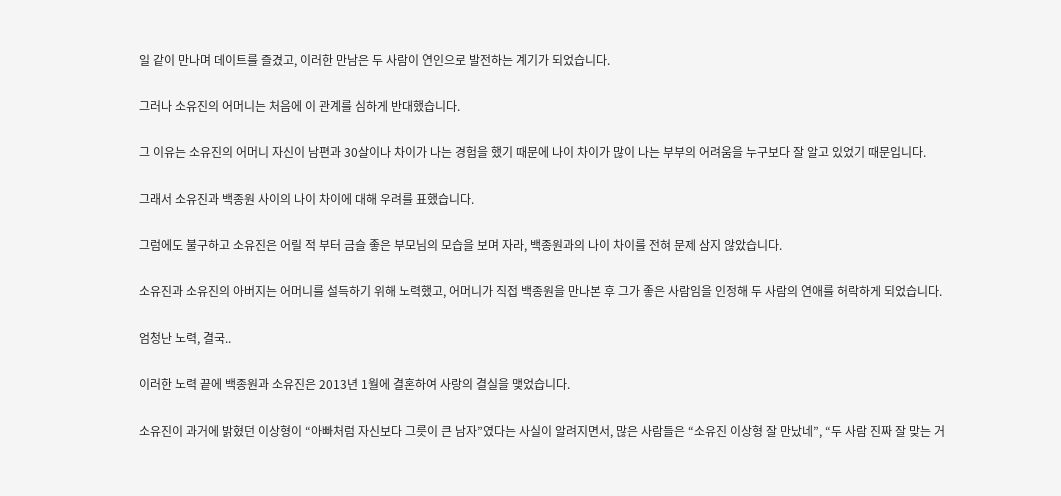일 같이 만나며 데이트를 즐겼고, 이러한 만남은 두 사람이 연인으로 발전하는 계기가 되었습니다.

그러나 소유진의 어머니는 처음에 이 관계를 심하게 반대했습니다.

그 이유는 소유진의 어머니 자신이 남편과 30살이나 차이가 나는 경험을 했기 때문에 나이 차이가 많이 나는 부부의 어려움을 누구보다 잘 알고 있었기 때문입니다.

그래서 소유진과 백종원 사이의 나이 차이에 대해 우려를 표했습니다.

그럼에도 불구하고 소유진은 어릴 적 부터 금슬 좋은 부모님의 모습을 보며 자라, 백종원과의 나이 차이를 전혀 문제 삼지 않았습니다.

소유진과 소유진의 아버지는 어머니를 설득하기 위해 노력했고, 어머니가 직접 백종원을 만나본 후 그가 좋은 사람임을 인정해 두 사람의 연애를 허락하게 되었습니다.

엄청난 노력, 결국..

이러한 노력 끝에 백종원과 소유진은 2013년 1월에 결혼하여 사랑의 결실을 맺었습니다.

소유진이 과거에 밝혔던 이상형이 “아빠처럼 자신보다 그릇이 큰 남자”였다는 사실이 알려지면서, 많은 사람들은 “소유진 이상형 잘 만났네”, “두 사람 진짜 잘 맞는 거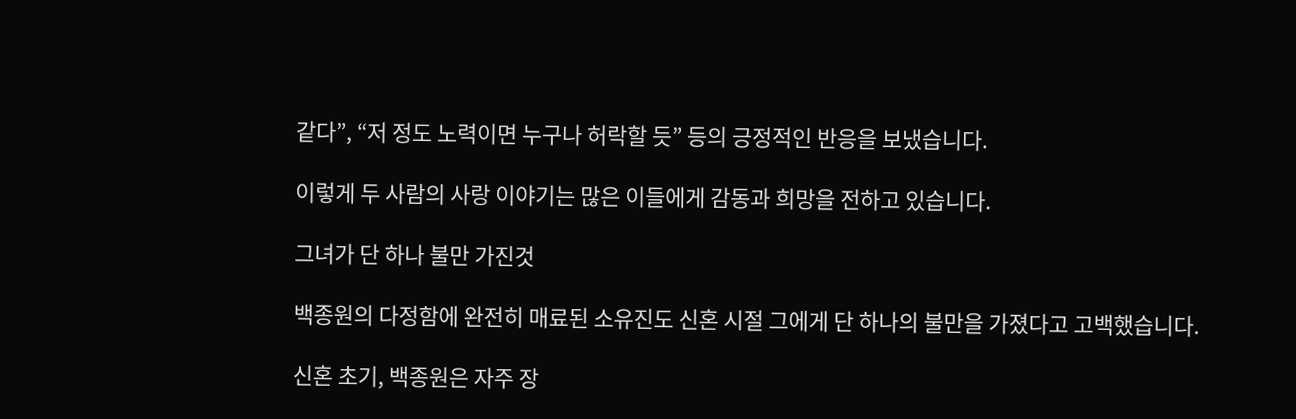같다”, “저 정도 노력이면 누구나 허락할 듯” 등의 긍정적인 반응을 보냈습니다.

이렇게 두 사람의 사랑 이야기는 많은 이들에게 감동과 희망을 전하고 있습니다.

그녀가 단 하나 불만 가진것

백종원의 다정함에 완전히 매료된 소유진도 신혼 시절 그에게 단 하나의 불만을 가졌다고 고백했습니다.

신혼 초기, 백종원은 자주 장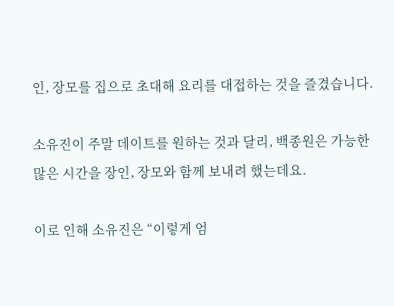인, 장모를 집으로 초대해 요리를 대접하는 것을 즐겼습니다.

소유진이 주말 데이트를 원하는 것과 달리, 백종원은 가능한 많은 시간을 장인, 장모와 함께 보내려 했는데요.

이로 인해 소유진은 “이렇게 엄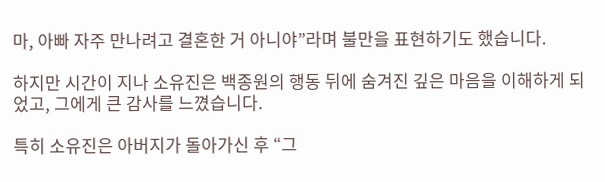마, 아빠 자주 만나려고 결혼한 거 아니야”라며 불만을 표현하기도 했습니다.

하지만 시간이 지나 소유진은 백종원의 행동 뒤에 숨겨진 깊은 마음을 이해하게 되었고, 그에게 큰 감사를 느꼈습니다.

특히 소유진은 아버지가 돌아가신 후 “그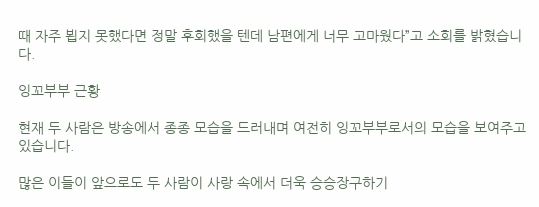때 자주 뵙지 못했다면 정말 후회했을 텐데 남편에게 너무 고마웠다”고 소회를 밝혔습니다.

잉꼬부부 근황

현재 두 사람은 방송에서 종종 모습을 드러내며 여전히 잉꼬부부로서의 모습을 보여주고 있습니다.

많은 이들이 앞으로도 두 사람이 사랑 속에서 더욱 승승장구하기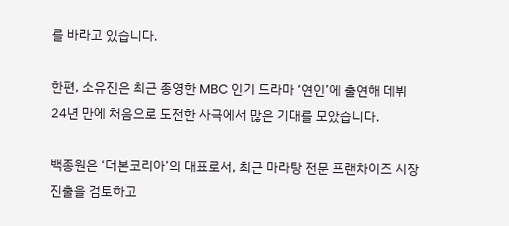를 바라고 있습니다.

한편, 소유진은 최근 종영한 MBC 인기 드라마 ‘연인’에 출연해 데뷔 24년 만에 처음으로 도전한 사극에서 많은 기대를 모았습니다.

백종원은 ‘더본코리아’의 대표로서, 최근 마라탕 전문 프랜차이즈 시장 진출을 검토하고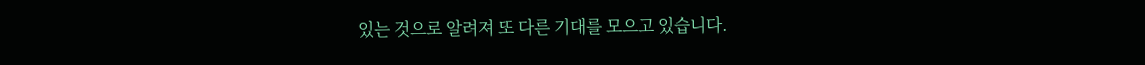있는 것으로 알려져 또 다른 기대를 모으고 있습니다.